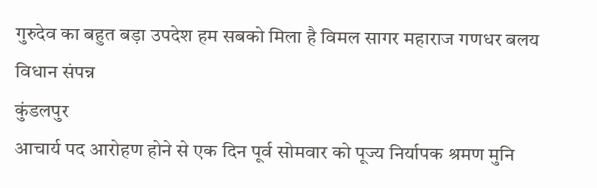गुरुदेव का बहुत बड़ा उपदेश हम सबको मिला है विमल सागर महाराज गणधर बलय विधान संपन्न
कुंडलपुर
आचार्य पद आरोहण होने से एक दिन पूर्व सोमवार को पूज्य निर्यापक श्रमण मुनि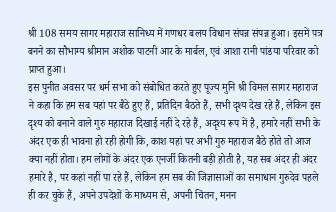श्री 108 समय सागर महाराज सानिध्य में गणधर बलय विधान संपन्न संपन्न हुआ। इसमें पत्र बनने का सौभाग्य श्रीमान अशोक पाटनी आर के मार्बल, एवं आशा रानी पांडया परिवार को प्राप्त हुआ।
इस पुनीत अवसर पर धर्म सभा को संबोधित करते हुए पूज्य मुनि श्री विमल सागर महाराज ने कहा कि हम सब यहां पर बैठे हुए हैं, प्रतिदिन बैठते हैं, सभी दृश्य देख रहे हैं, लेकिन इस दृश्य को बनाने वाले गुरु महाराज दिखाई नहीं दे रहे हैं, अदृश्य रूप में है, हमारे नहीं सभी के अंदर एक ही भावना हो रही होगी कि, काश यहां पर अभी गुरु महाराज बैठे होते तो आज क्या नहीं होता। हम लोगों के अंदर एक एनर्जी कितनी बड़ी होती है, यह सब अंदर ही अंदर हमारे है, पर कहां नहीं पा रहे हैं, लेकिन हम सब की जिज्ञासाओं का समाधान गुरुदेव पहले ही कर चुके हैं, अपने उपदेशों के माध्यम से, अपनी चिंतन, मनन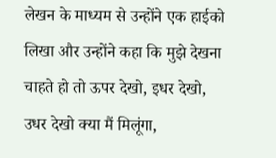लेखन के माध्यम से उन्होंने एक हाईको लिखा और उन्होंने कहा कि मुझे देखना चाहते हो तो ऊपर देखो, इधर देखो, उधर देखो क्या मैं मिलूंगा,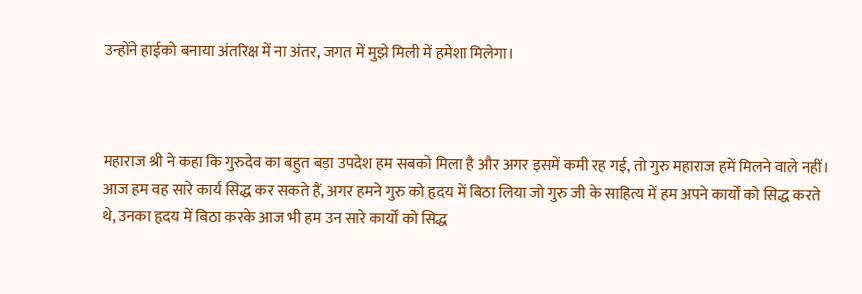उन्होंने हाईको बनाया अंतरिक्ष में ना अंतर, जगत में मुझे मिली में हमेशा मिलेगा।



महाराज श्री ने कहा कि गुरुदेव का बहुत बड़ा उपदेश हम सबको मिला है और अगर इसमें कमी रह गई, तो गुरु महाराज हमें मिलने वाले नहीं। आज हम वह सारे कार्य सिद्ध कर सकते हैं, अगर हमने गुरु को हृदय में बिठा लिया जो गुरु जी के साहित्य में हम अपने कार्यों को सिद्ध करते थे, उनका हृदय में बिठा करके आज भी हम उन सारे कार्यों को सिद्ध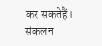कर सकतेहैं।
संकलन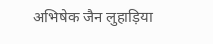अभिषेक जैन लुहाड़िया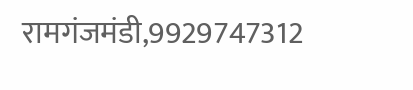रामगंजमंडी,9929747312